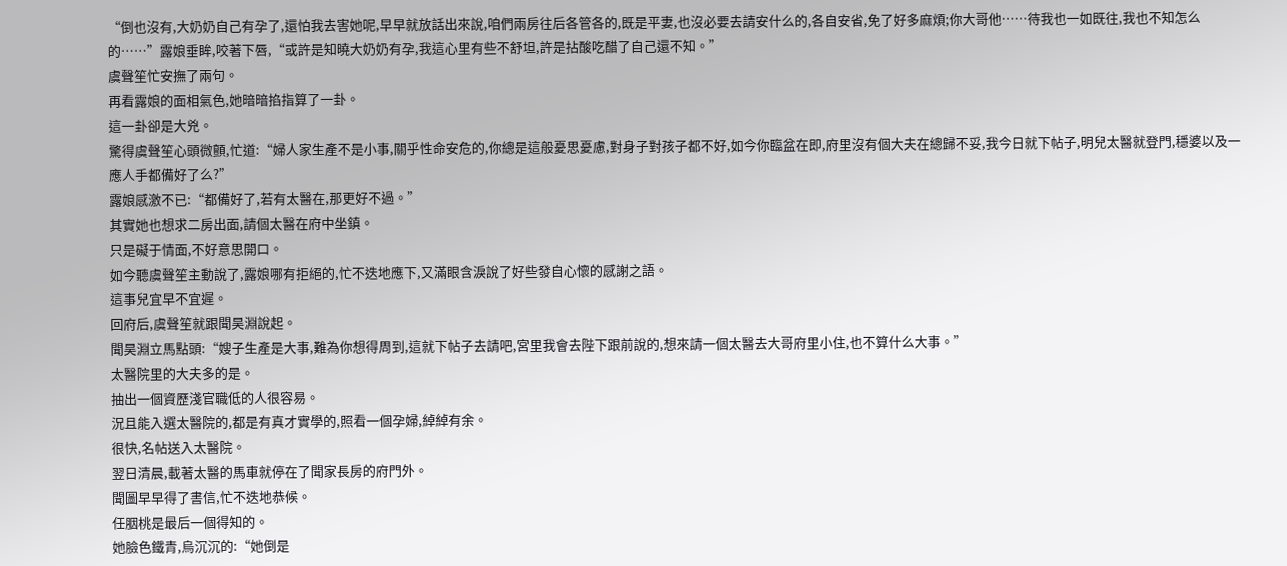“倒也沒有,大奶奶自己有孕了,還怕我去害她呢,早早就放話出來說,咱們兩房往后各管各的,既是平妻,也沒必要去請安什么的,各自安省,免了好多麻煩;你大哥他……待我也一如既往,我也不知怎么的……”露娘垂眸,咬著下唇,“或許是知曉大奶奶有孕,我這心里有些不舒坦,許是拈酸吃醋了自己還不知。”
虞聲笙忙安撫了兩句。
再看露娘的面相氣色,她暗暗掐指算了一卦。
這一卦卻是大兇。
驚得虞聲笙心頭微顫,忙道:“婦人家生產不是小事,關乎性命安危的,你總是這般憂思憂慮,對身子對孩子都不好,如今你臨盆在即,府里沒有個大夫在總歸不妥,我今日就下帖子,明兒太醫就登門,穩婆以及一應人手都備好了么?”
露娘感激不已:“都備好了,若有太醫在,那更好不過。”
其實她也想求二房出面,請個太醫在府中坐鎮。
只是礙于情面,不好意思開口。
如今聽虞聲笙主動說了,露娘哪有拒絕的,忙不迭地應下,又滿眼含淚說了好些發自心懷的感謝之語。
這事兒宜早不宜遲。
回府后,虞聲笙就跟聞昊淵說起。
聞昊淵立馬點頭:“嫂子生產是大事,難為你想得周到,這就下帖子去請吧,宮里我會去陛下跟前說的,想來請一個太醫去大哥府里小住,也不算什么大事。”
太醫院里的大夫多的是。
抽出一個資歷淺官職低的人很容易。
況且能入選太醫院的,都是有真才實學的,照看一個孕婦,綽綽有余。
很快,名帖送入太醫院。
翌日清晨,載著太醫的馬車就停在了聞家長房的府門外。
聞圖早早得了書信,忙不迭地恭候。
任胭桃是最后一個得知的。
她臉色鐵青,烏沉沉的:“她倒是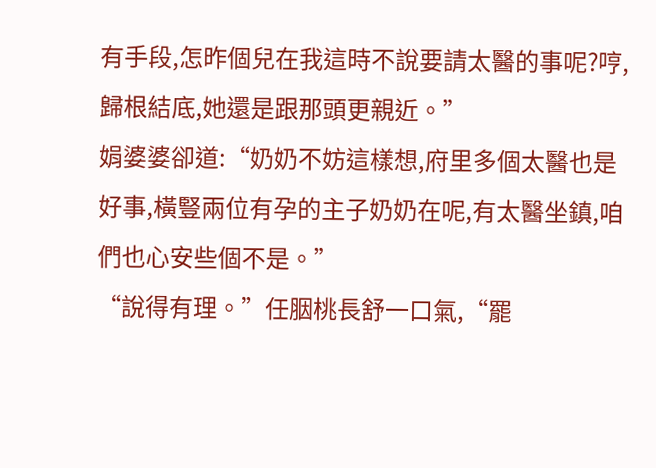有手段,怎昨個兒在我這時不說要請太醫的事呢?哼,歸根結底,她還是跟那頭更親近。”
娟婆婆卻道:“奶奶不妨這樣想,府里多個太醫也是好事,橫豎兩位有孕的主子奶奶在呢,有太醫坐鎮,咱們也心安些個不是。”
“說得有理。”任胭桃長舒一口氣,“罷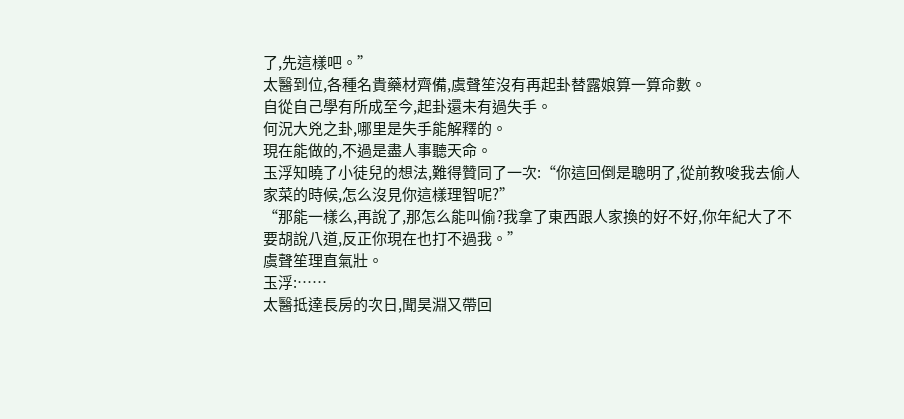了,先這樣吧。”
太醫到位,各種名貴藥材齊備,虞聲笙沒有再起卦替露娘算一算命數。
自從自己學有所成至今,起卦還未有過失手。
何況大兇之卦,哪里是失手能解釋的。
現在能做的,不過是盡人事聽天命。
玉浮知曉了小徒兒的想法,難得贊同了一次:“你這回倒是聰明了,從前教唆我去偷人家菜的時候,怎么沒見你這樣理智呢?”
“那能一樣么,再說了,那怎么能叫偷?我拿了東西跟人家換的好不好,你年紀大了不要胡說八道,反正你現在也打不過我。”
虞聲笙理直氣壯。
玉浮:……
太醫抵達長房的次日,聞昊淵又帶回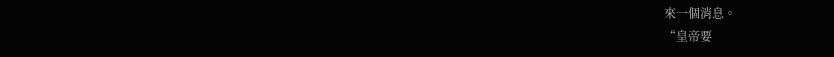來一個消息。
“皇帝要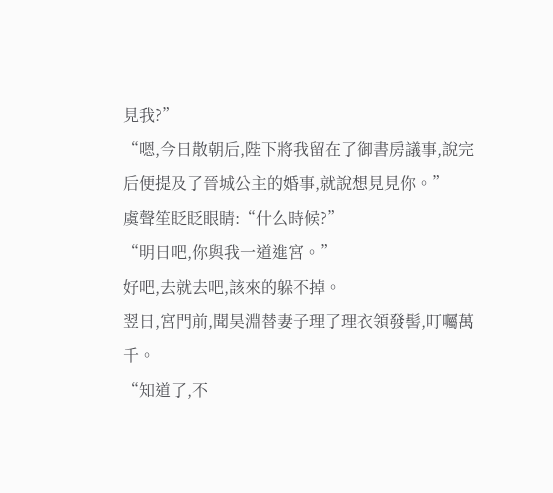見我?”
“嗯,今日散朝后,陛下將我留在了御書房議事,說完后便提及了晉城公主的婚事,就說想見見你。”
虞聲笙眨眨眼睛:“什么時候?”
“明日吧,你與我一道進宮。”
好吧,去就去吧,該來的躲不掉。
翌日,宮門前,聞昊淵替妻子理了理衣領發髻,叮囑萬千。
“知道了,不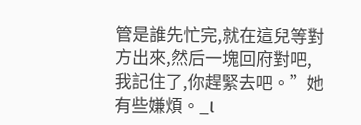管是誰先忙完,就在這兒等對方出來,然后一塊回府對吧,我記住了,你趕緊去吧。”她有些嫌煩。_l